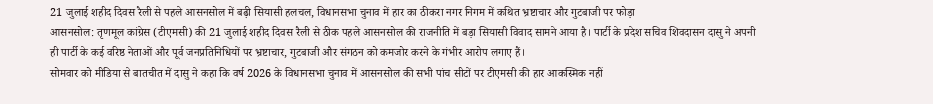21 जुलाई शहीद दिवस रैली से पहले आसनसोल में बढ़ी सियासी हलचल, विधानसभा चुनाव में हार का ठीकरा नगर निगम में कथित भ्रष्टाचार और गुटबाजी पर फोड़ा
आसनसोल: तृणमूल कांग्रेस (टीएमसी) की 21 जुलाई शहीद दिवस रैली से ठीक पहले आसनसोल की राजनीति में बड़ा सियासी विवाद सामने आया है। पार्टी के प्रदेश सचिव शिवदासन दासु ने अपनी ही पार्टी के कई वरिष्ठ नेताओं और पूर्व जनप्रतिनिधियों पर भ्रष्टाचार, गुटबाजी और संगठन को कमजोर करने के गंभीर आरोप लगाए हैं।
सोमवार को मीडिया से बातचीत में दासु ने कहा कि वर्ष 2026 के विधानसभा चुनाव में आसनसोल की सभी पांच सीटों पर टीएमसी की हार आकस्मिक नहीं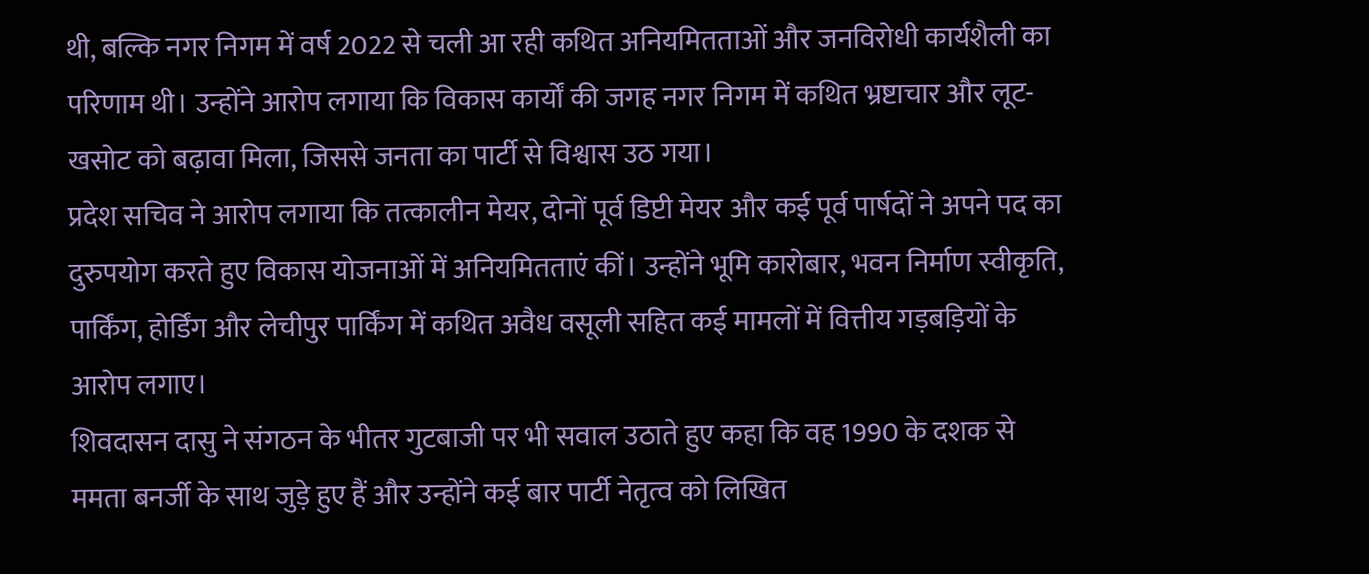थी, बल्कि नगर निगम में वर्ष 2022 से चली आ रही कथित अनियमितताओं और जनविरोधी कार्यशैली का परिणाम थी। उन्होंने आरोप लगाया कि विकास कार्यों की जगह नगर निगम में कथित भ्रष्टाचार और लूट-खसोट को बढ़ावा मिला, जिससे जनता का पार्टी से विश्वास उठ गया।
प्रदेश सचिव ने आरोप लगाया कि तत्कालीन मेयर, दोनों पूर्व डिप्टी मेयर और कई पूर्व पार्षदों ने अपने पद का दुरुपयोग करते हुए विकास योजनाओं में अनियमितताएं कीं। उन्होंने भूमि कारोबार, भवन निर्माण स्वीकृति, पार्किंग, होर्डिंग और लेचीपुर पार्किंग में कथित अवैध वसूली सहित कई मामलों में वित्तीय गड़बड़ियों के आरोप लगाए।
शिवदासन दासु ने संगठन के भीतर गुटबाजी पर भी सवाल उठाते हुए कहा कि वह 1990 के दशक से ममता बनर्जी के साथ जुड़े हुए हैं और उन्होंने कई बार पार्टी नेतृत्व को लिखित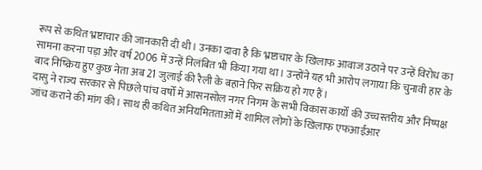रूप से कथित भ्रष्टाचार की जानकारी दी थी। उनका दावा है कि भ्रष्टाचार के खिलाफ आवाज उठाने पर उन्हें विरोध का सामना करना पड़ा और वर्ष 2006 में उन्हें निलंबित भी किया गया था। उन्होंने यह भी आरोप लगाया कि चुनावी हार के बाद निष्क्रिय हुए कुछ नेता अब 21 जुलाई की रैली के बहाने फिर सक्रिय हो गए हैं।
दासु ने राज्य सरकार से पिछले पांच वर्षों में आसनसोल नगर निगम के सभी विकास कार्यों की उच्चस्तरीय और निष्पक्ष जांच कराने की मांग की। साथ ही कथित अनियमितताओं में शामिल लोगों के खिलाफ एफआईआर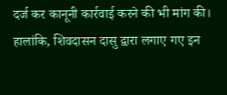दर्ज कर कानूनी कार्रवाई करने की भी मांग की।
हालांकि, शिवदासन दासु द्वारा लगाए गए इन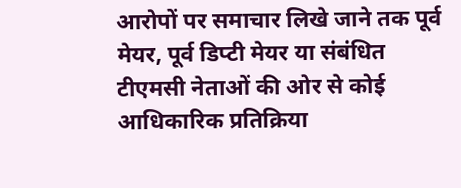आरोपों पर समाचार लिखे जाने तक पूर्व मेयर, पूर्व डिप्टी मेयर या संबंधित टीएमसी नेताओं की ओर से कोई आधिकारिक प्रतिक्रिया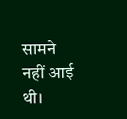सामने नहीं आई थी।